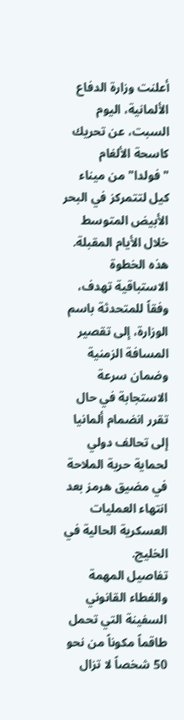أعلنت وزارة الدفاع الألمانية، اليوم السبت، عن تحريك كاسحة الألغام "فولدا" من ميناء كيل لتتمركز في البحر الأبيض المتوسط خلال الأيام المقبلة. هذه الخطوة الاستباقية تهدف، وفقاً للمتحدثة باسم الوزارة، إلى تقصير المسافة الزمنية وضمان سرعة الاستجابة في حال تقرر انضمام ألمانيا إلى تحالف دولي لحماية حرية الملاحة في مضيق هرمز بعد انتهاء العمليات العسكرية الحالية في الخليج.
تفاصيل المهمة والغطاء القانوني
السفينة التي تحمل طاقماً مكوناً من نحو 50 شخصاً لا تزال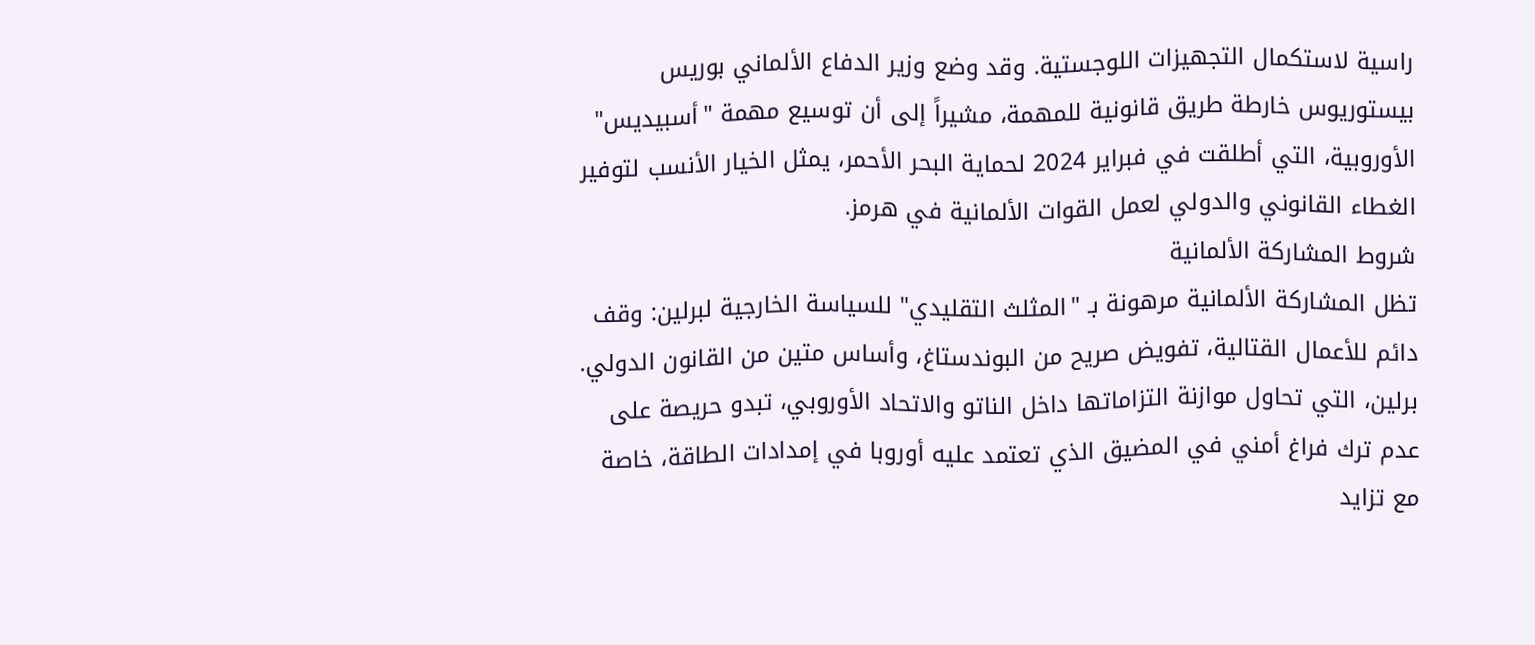راسية لاستكمال التجهيزات اللوجستية. وقد وضع وزير الدفاع الألماني بوريس بيستوريوس خارطة طريق قانونية للمهمة، مشيراً إلى أن توسيع مهمة "أسبيديس" الأوروبية، التي أطلقت في فبراير 2024 لحماية البحر الأحمر، يمثل الخيار الأنسب لتوفير الغطاء القانوني والدولي لعمل القوات الألمانية في هرمز.
شروط المشاركة الألمانية
تظل المشاركة الألمانية مرهونة بـ "المثلث التقليدي" للسياسة الخارجية لبرلين: وقف دائم للأعمال القتالية، تفويض صريح من البوندستاغ، وأساس متين من القانون الدولي. برلين، التي تحاول موازنة التزاماتها داخل الناتو والاتحاد الأوروبي، تبدو حريصة على عدم ترك فراغ أمني في المضيق الذي تعتمد عليه أوروبا في إمدادات الطاقة، خاصة مع تزايد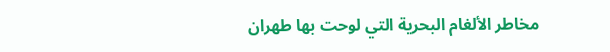مخاطر الألغام البحرية التي لوحت بها طهران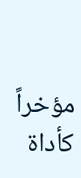مؤخراً كأداة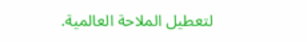لتعطيل الملاحة العالمية.